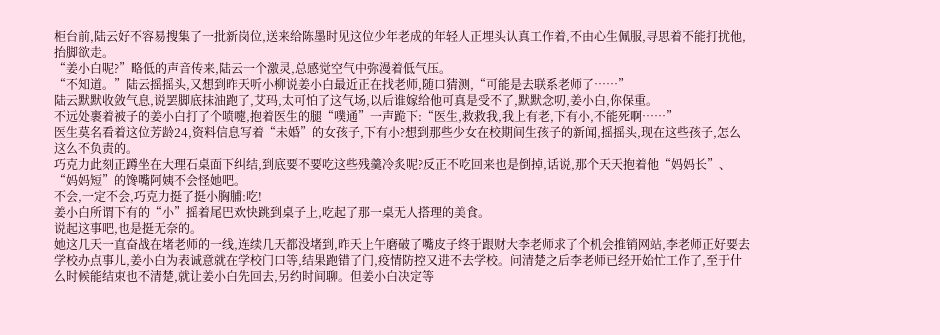柜台前,陆云好不容易搜集了一批新岗位,送来给陈墨时见这位少年老成的年轻人正埋头认真工作着,不由心生佩服,寻思着不能打扰他,抬脚欲走。
“姜小白呢?”略低的声音传来,陆云一个激灵,总感觉空气中弥漫着低气压。
“不知道。”陆云摇摇头,又想到昨天听小柳说姜小白最近正在找老师,随口猜测,“可能是去联系老师了……”
陆云默默收敛气息,说罢脚底抹油跑了,艾玛,太可怕了这气场,以后谁嫁给他可真是受不了,默默念叨,姜小白,你保重。
不远处裹着被子的姜小白打了个喷嚏,抱着医生的腿“噗通”一声跪下:“医生,救救我,我上有老,下有小,不能死啊……”
医生莫名看着这位芳龄24,资料信息写着“未婚”的女孩子,下有小?想到那些少女在校期间生孩子的新闻,摇摇头,现在这些孩子,怎么这么不负责的。
巧克力此刻正蹲坐在大理石桌面下纠结,到底要不要吃这些残羹冷炙呢?反正不吃回来也是倒掉,话说,那个天天抱着他“妈妈长”、“妈妈短”的馋嘴阿姨不会怪她吧。
不会,一定不会,巧克力挺了挺小胸脯:吃!
姜小白所谓下有的“小”摇着尾巴欢快跳到桌子上,吃起了那一桌无人搭理的美食。
说起这事吧,也是挺无奈的。
她这几天一直奋战在堵老师的一线,连续几天都没堵到,昨天上午磨破了嘴皮子终于跟财大李老师求了个机会推销网站,李老师正好要去学校办点事儿,姜小白为表诚意就在学校门口等,结果跑错了门,疫情防控又进不去学校。问清楚之后李老师已经开始忙工作了,至于什么时候能结束也不清楚,就让姜小白先回去,另约时间聊。但姜小白决定等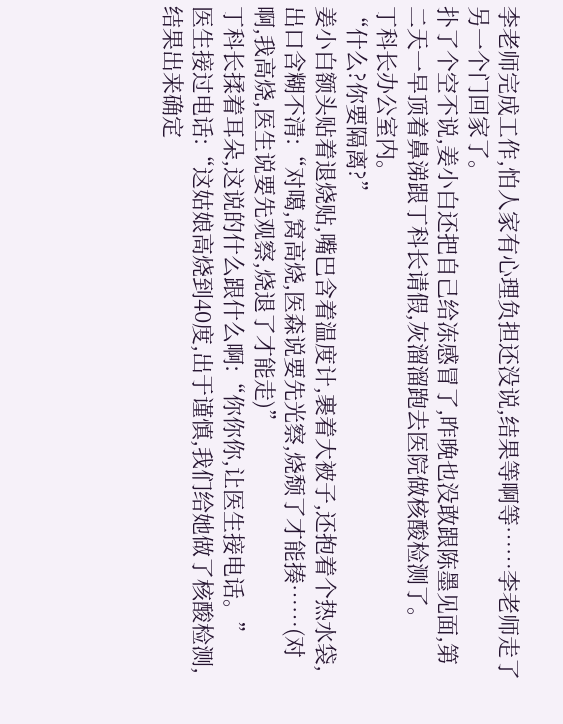李老师完成工作,怕人家有心理负担还没说,结果等啊等……李老师走了另一个门回家了。
扑了个空不说,姜小白还把自己给冻感冒了,昨晚也没敢跟陈墨见面,第二天一早顶着鼻涕跟丁科长请假,灰溜溜跑去医院做核酸检测了。
丁科长办公室内。
“什么?你要隔离?”
姜小白额头贴着退烧贴,嘴巴含着温度计,裹着大被子,还抱着个热水袋,出口含糊不清:“对噶,窝高烧,医森说要先光察,烧颓了才能揍……(对啊,我高烧,医生说要先观察,烧退了才能走)”
丁科长揉着耳朵,这说的什么跟什么啊:“你你你,让医生接电话。”
医生接过电话:“这姑娘高烧到40度,出于谨慎,我们给她做了核酸检测,结果出来确定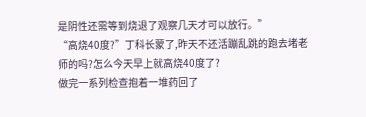是阴性还需等到烧退了观察几天才可以放行。”
“高烧40度?”丁科长蒙了,昨天不还活蹦乱跳的跑去堵老师的吗?怎么今天早上就高烧40度了?
做完一系列检查抱着一堆药回了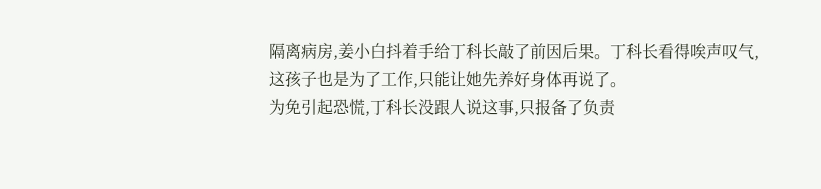隔离病房,姜小白抖着手给丁科长敲了前因后果。丁科长看得唉声叹气,这孩子也是为了工作,只能让她先养好身体再说了。
为免引起恐慌,丁科长没跟人说这事,只报备了负责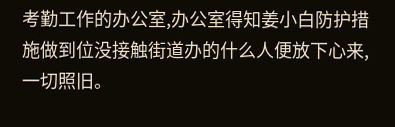考勤工作的办公室,办公室得知姜小白防护措施做到位没接触街道办的什么人便放下心来,一切照旧。